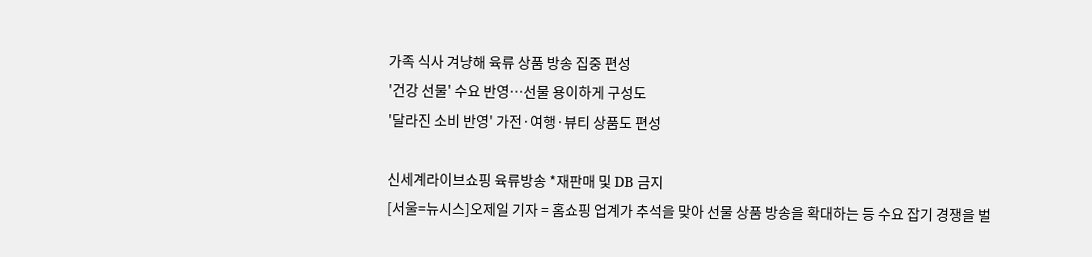가족 식사 겨냥해 육류 상품 방송 집중 편성
'건강 선물' 수요 반영…선물 용이하게 구성도
'달라진 소비 반영' 가전·여행·뷰티 상품도 편성

신세계라이브쇼핑 육류방송 *재판매 및 DB 금지
[서울=뉴시스]오제일 기자 = 홈쇼핑 업계가 추석을 맞아 선물 상품 방송을 확대하는 등 수요 잡기 경쟁을 벌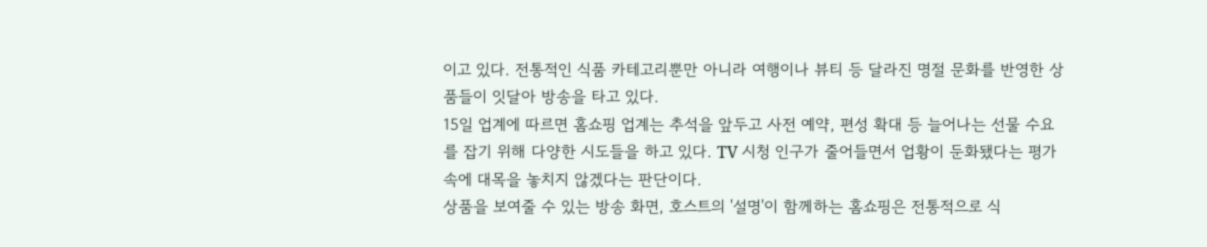이고 있다. 전통적인 식품 카테고리뿐만 아니라 여행이나 뷰티 등 달라진 명절 문화를 반영한 상품들이 잇달아 방송을 타고 있다.
15일 업계에 따르면 홈쇼핑 업계는 추석을 앞두고 사전 예약, 편성 확대 등 늘어나는 선물 수요를 잡기 위해 다양한 시도들을 하고 있다. TV 시청 인구가 줄어들면서 업황이 둔화됐다는 평가 속에 대목을 놓치지 않겠다는 판단이다.
상품을 보여줄 수 있는 방송 화면, 호스트의 '설명'이 함께하는 홈쇼핑은 전통적으로 식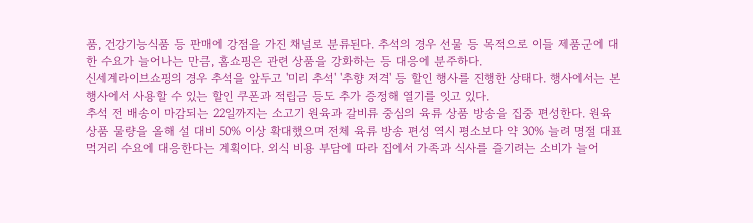품, 건강기능식품 등 판매에 강점을 가진 채널로 분류된다. 추석의 경우 선물 등 목적으로 이들 제품군에 대한 수요가 늘어나는 만큼, 홈쇼핑은 관련 상품을 강화하는 등 대응에 분주하다.
신세계라이브쇼핑의 경우 추석을 앞두고 '미리 추석' '추향 저격' 등 할인 행사를 진행한 상태다. 행사에서는 본 행사에서 사용할 수 있는 할인 쿠폰과 적립금 등도 추가 증정해 열기를 잇고 있다.
추석 전 배송이 마감되는 22일까지는 소고기 원육과 갈비류 중심의 육류 상품 방송을 집중 편성한다. 원육 상품 물량을 올해 설 대비 50% 이상 확대했으며 전체 육류 방송 편성 역시 평소보다 약 30% 늘려 명절 대표 먹거리 수요에 대응한다는 계획이다. 외식 비용 부담에 따라 집에서 가족과 식사를 즐기려는 소비가 늘어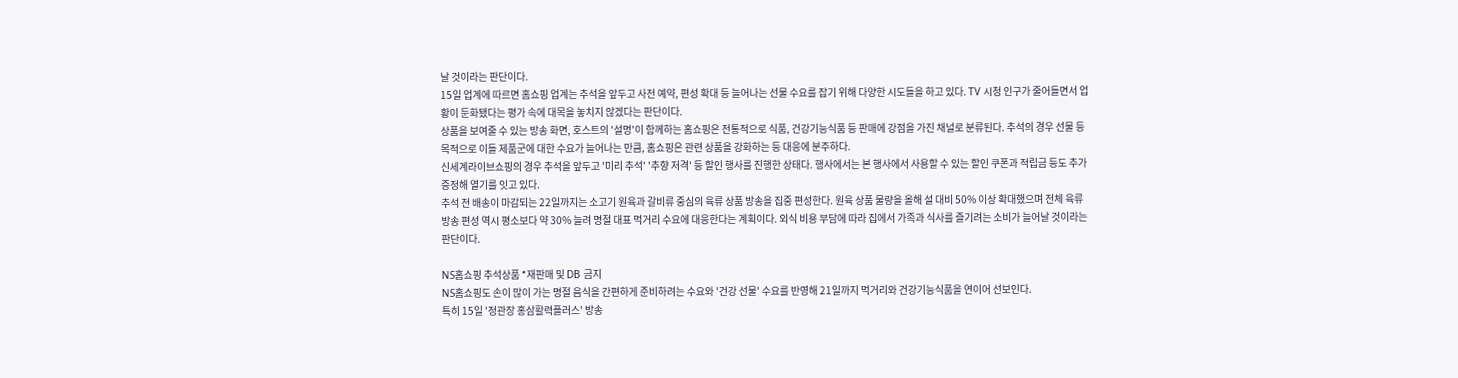날 것이라는 판단이다.
15일 업계에 따르면 홈쇼핑 업계는 추석을 앞두고 사전 예약, 편성 확대 등 늘어나는 선물 수요를 잡기 위해 다양한 시도들을 하고 있다. TV 시청 인구가 줄어들면서 업황이 둔화됐다는 평가 속에 대목을 놓치지 않겠다는 판단이다.
상품을 보여줄 수 있는 방송 화면, 호스트의 '설명'이 함께하는 홈쇼핑은 전통적으로 식품, 건강기능식품 등 판매에 강점을 가진 채널로 분류된다. 추석의 경우 선물 등 목적으로 이들 제품군에 대한 수요가 늘어나는 만큼, 홈쇼핑은 관련 상품을 강화하는 등 대응에 분주하다.
신세계라이브쇼핑의 경우 추석을 앞두고 '미리 추석' '추향 저격' 등 할인 행사를 진행한 상태다. 행사에서는 본 행사에서 사용할 수 있는 할인 쿠폰과 적립금 등도 추가 증정해 열기를 잇고 있다.
추석 전 배송이 마감되는 22일까지는 소고기 원육과 갈비류 중심의 육류 상품 방송을 집중 편성한다. 원육 상품 물량을 올해 설 대비 50% 이상 확대했으며 전체 육류 방송 편성 역시 평소보다 약 30% 늘려 명절 대표 먹거리 수요에 대응한다는 계획이다. 외식 비용 부담에 따라 집에서 가족과 식사를 즐기려는 소비가 늘어날 것이라는 판단이다.

NS홈쇼핑 추석상품 *재판매 및 DB 금지
NS홈쇼핑도 손이 많이 가는 명절 음식을 간편하게 준비하려는 수요와 '건강 선물' 수요를 반영해 21일까지 먹거리와 건강기능식품을 연이어 선보인다.
특히 15일 '정관장 홍삼활력플러스' 방송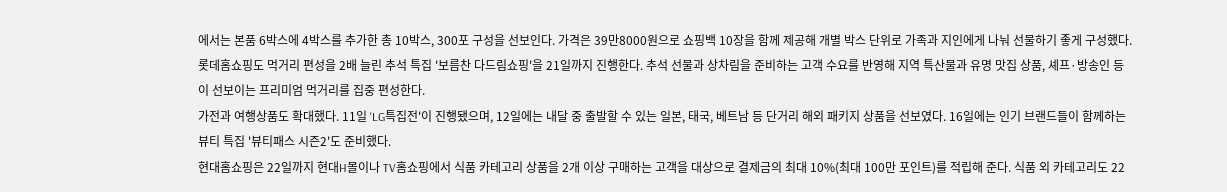에서는 본품 6박스에 4박스를 추가한 총 10박스, 300포 구성을 선보인다. 가격은 39만8000원으로 쇼핑백 10장을 함께 제공해 개별 박스 단위로 가족과 지인에게 나눠 선물하기 좋게 구성했다.
롯데홈쇼핑도 먹거리 편성을 2배 늘린 추석 특집 '보름찬 다드림쇼핑'을 21일까지 진행한다. 추석 선물과 상차림을 준비하는 고객 수요를 반영해 지역 특산물과 유명 맛집 상품, 셰프·방송인 등이 선보이는 프리미엄 먹거리를 집중 편성한다.
가전과 여행상품도 확대했다. 11일 'LG특집전'이 진행됐으며, 12일에는 내달 중 출발할 수 있는 일본, 태국, 베트남 등 단거리 해외 패키지 상품을 선보였다. 16일에는 인기 브랜드들이 함께하는 뷰티 특집 '뷰티패스 시즌2'도 준비했다.
현대홈쇼핑은 22일까지 현대H몰이나 TV홈쇼핑에서 식품 카테고리 상품을 2개 이상 구매하는 고객을 대상으로 결제금의 최대 10%(최대 100만 포인트)를 적립해 준다. 식품 외 카테고리도 22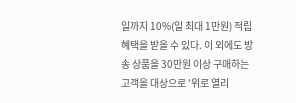일까지 10%(일 최대 1만원) 적립 혜택을 받을 수 있다. 이 외에도 방송 상품을 30만원 이상 구매하는 고객을 대상으로 '위로 열리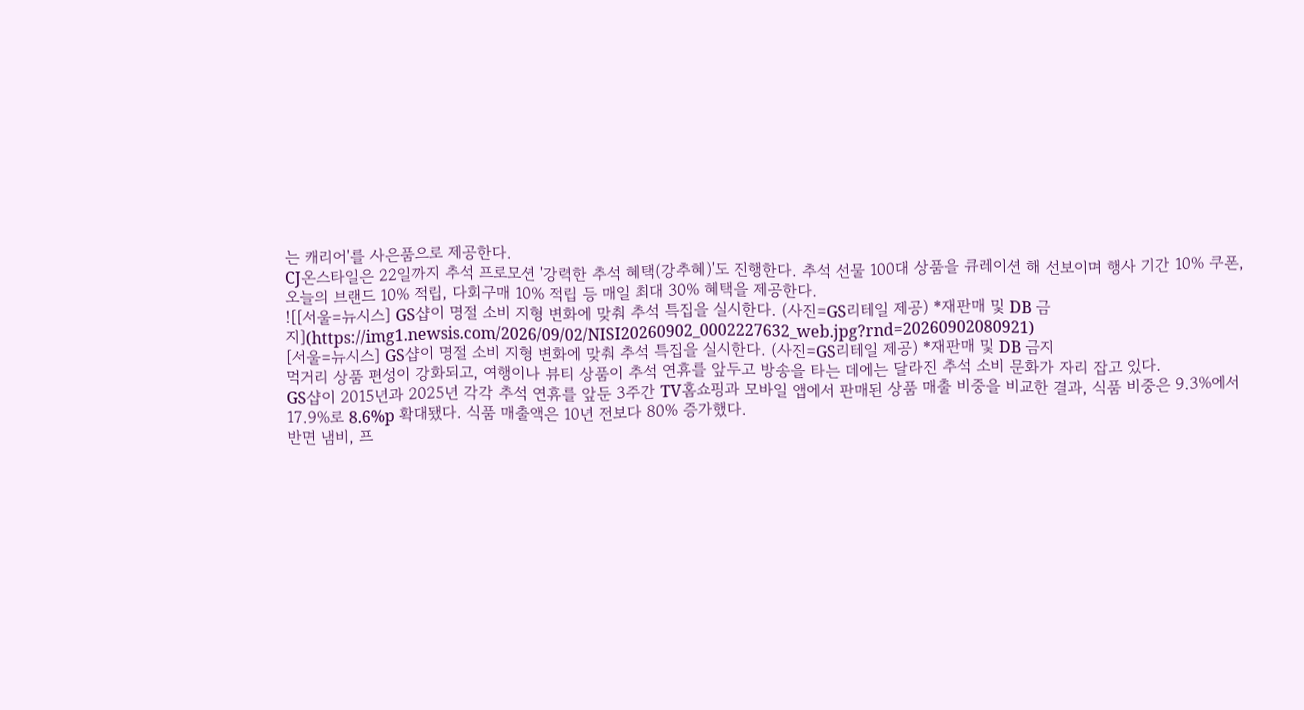는 캐리어'를 사은품으로 제공한다.
CJ온스타일은 22일까지 추석 프로모션 '강력한 추석 혜택(강추혜)'도 진행한다. 추석 선물 100대 상품을 큐레이션 해 선보이며 행사 기간 10% 쿠폰, 오늘의 브랜드 10% 적립, 다회구매 10% 적립 등 매일 최대 30% 혜택을 제공한다.
![[서울=뉴시스] GS샵이 명절 소비 지형 변화에 맞춰 추석 특집을 실시한다. (사진=GS리테일 제공) *재판매 및 DB 금지](https://img1.newsis.com/2026/09/02/NISI20260902_0002227632_web.jpg?rnd=20260902080921)
[서울=뉴시스] GS샵이 명절 소비 지형 변화에 맞춰 추석 특집을 실시한다. (사진=GS리테일 제공) *재판매 및 DB 금지
먹거리 상품 편성이 강화되고, 여행이나 뷰티 상품이 추석 연휴를 앞두고 방송을 타는 데에는 달라진 추석 소비 문화가 자리 잡고 있다.
GS샵이 2015년과 2025년 각각 추석 연휴를 앞둔 3주간 TV홈쇼핑과 모바일 앱에서 판매된 상품 매출 비중을 비교한 결과, 식품 비중은 9.3%에서 17.9%로 8.6%p 확대됐다. 식품 매출액은 10년 전보다 80% 증가했다.
반면 냄비, 프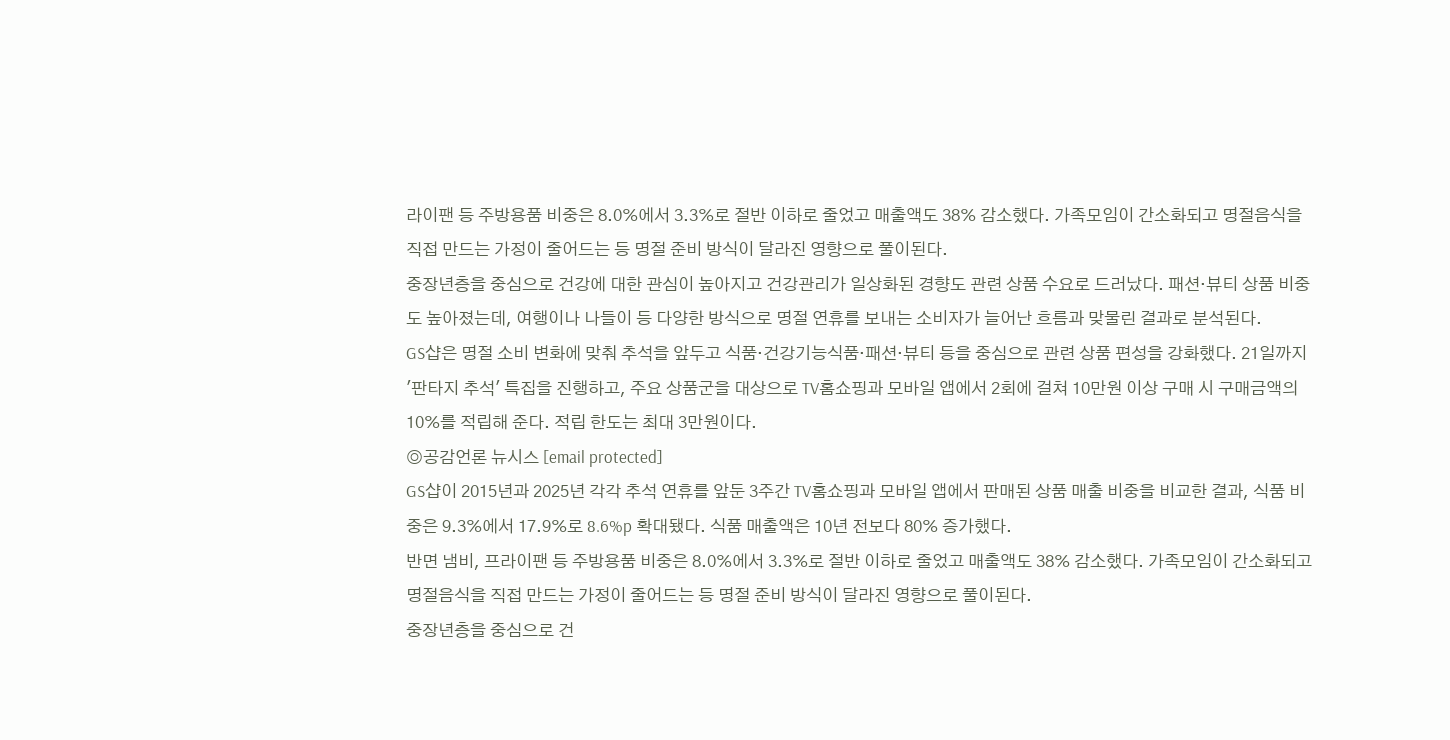라이팬 등 주방용품 비중은 8.0%에서 3.3%로 절반 이하로 줄었고 매출액도 38% 감소했다. 가족모임이 간소화되고 명절음식을 직접 만드는 가정이 줄어드는 등 명절 준비 방식이 달라진 영향으로 풀이된다.
중장년층을 중심으로 건강에 대한 관심이 높아지고 건강관리가 일상화된 경향도 관련 상품 수요로 드러났다. 패션·뷰티 상품 비중도 높아졌는데, 여행이나 나들이 등 다양한 방식으로 명절 연휴를 보내는 소비자가 늘어난 흐름과 맞물린 결과로 분석된다.
GS샵은 명절 소비 변화에 맞춰 추석을 앞두고 식품·건강기능식품·패션·뷰티 등을 중심으로 관련 상품 편성을 강화했다. 21일까지 '판타지 추석' 특집을 진행하고, 주요 상품군을 대상으로 TV홈쇼핑과 모바일 앱에서 2회에 걸쳐 10만원 이상 구매 시 구매금액의 10%를 적립해 준다. 적립 한도는 최대 3만원이다.
◎공감언론 뉴시스 [email protected]
GS샵이 2015년과 2025년 각각 추석 연휴를 앞둔 3주간 TV홈쇼핑과 모바일 앱에서 판매된 상품 매출 비중을 비교한 결과, 식품 비중은 9.3%에서 17.9%로 8.6%p 확대됐다. 식품 매출액은 10년 전보다 80% 증가했다.
반면 냄비, 프라이팬 등 주방용품 비중은 8.0%에서 3.3%로 절반 이하로 줄었고 매출액도 38% 감소했다. 가족모임이 간소화되고 명절음식을 직접 만드는 가정이 줄어드는 등 명절 준비 방식이 달라진 영향으로 풀이된다.
중장년층을 중심으로 건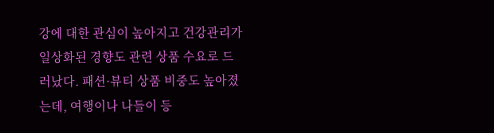강에 대한 관심이 높아지고 건강관리가 일상화된 경향도 관련 상품 수요로 드러났다. 패션·뷰티 상품 비중도 높아졌는데, 여행이나 나들이 등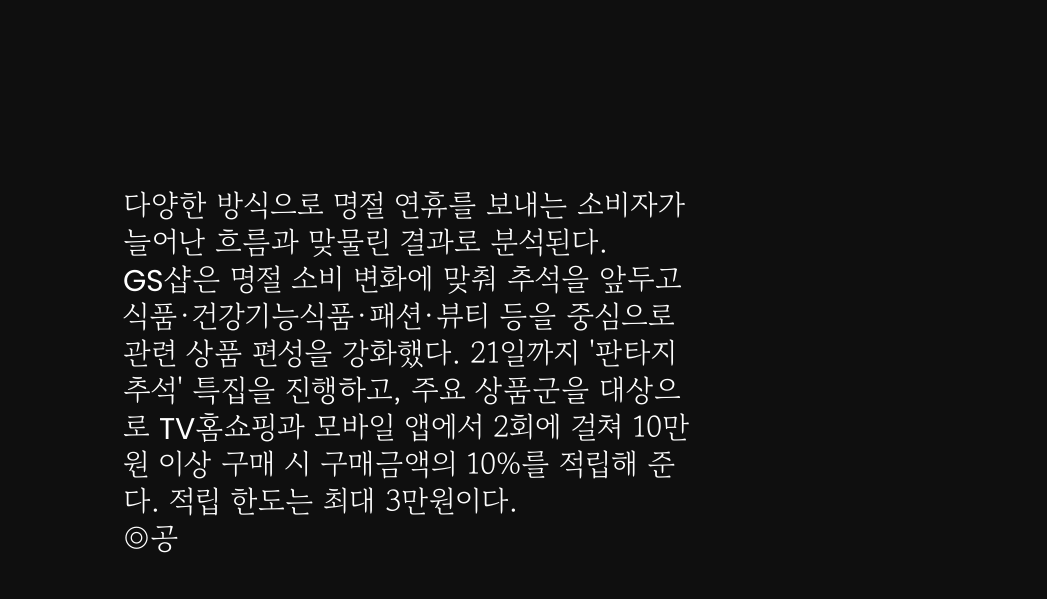다양한 방식으로 명절 연휴를 보내는 소비자가 늘어난 흐름과 맞물린 결과로 분석된다.
GS샵은 명절 소비 변화에 맞춰 추석을 앞두고 식품·건강기능식품·패션·뷰티 등을 중심으로 관련 상품 편성을 강화했다. 21일까지 '판타지 추석' 특집을 진행하고, 주요 상품군을 대상으로 TV홈쇼핑과 모바일 앱에서 2회에 걸쳐 10만원 이상 구매 시 구매금액의 10%를 적립해 준다. 적립 한도는 최대 3만원이다.
◎공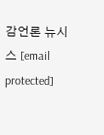감언론 뉴시스 [email protected]